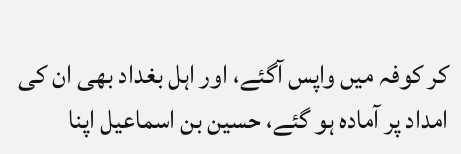کر کوفہ میں واپس آگئے، اور اہل بغداد بھی ان کی امداد پر آمادہ ہو گئے، حسین بن اسماعیل اپنا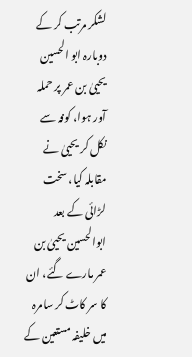لشکر مرتب کر کے دوبارہ ابو الحسین یحییٰ بن عمر پر حملہ آور ہوا، کوفہ سے نکل کر یحییٰ نے مقابلہ کیا، سخت لڑائی کے بعد ابوالحسین یحییٰ بن عمر مارے گئے، ان کا سر کاٹ کر سامرہ میں خلیفہ مستعین کے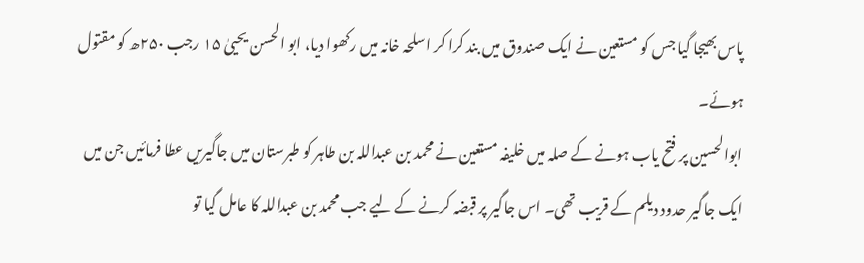پاس بھیجا گیا جس کو مستعین نے ایک صندوق میں بند کرا کر اسلحہ خانہ میں رکھوا دیا، ابو الحسن یحییٰ ۱۵ رجب ۲۵۰ھ کو مقتول ہوئے۔
ابوالحسین پر فتح یاب ہونے کے صلہ میں خلیفہ مستعین نے محمد بن عبداللہ بن طاہر کو طبرستان میں جاگیریں عطا فرمائیں جن میں ایک جاگیر حدود دیلم کے قریب تھی۔ اس جاگیر پر قبضہ کرنے کے لیے جب محمد بن عبداللہ کا عامل گیا تو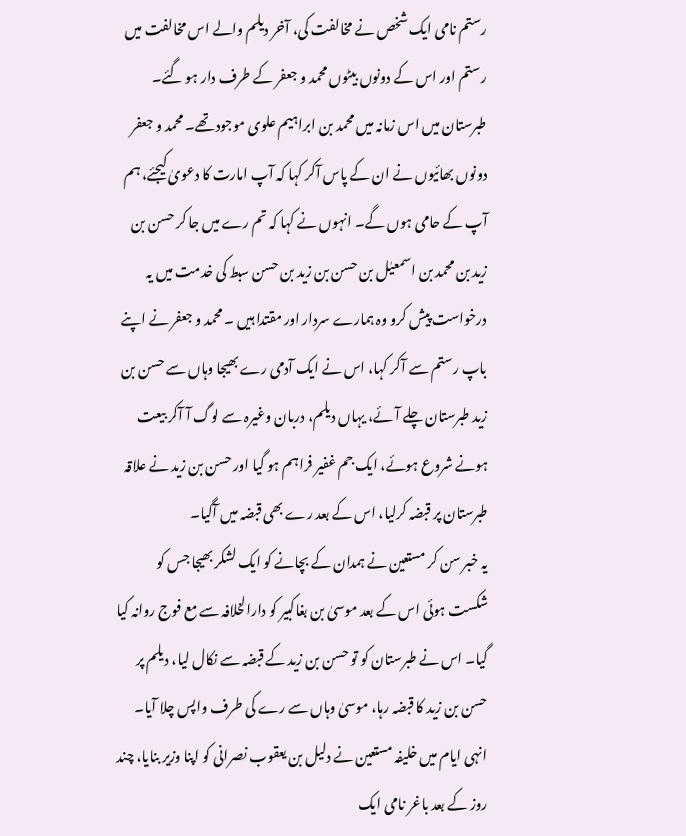رستم نامی ایک شخص نے مخالفت کی، آخر دیلم والے اس مخالفت میں رستم اور اس کے دونوں بیٹوں محمد و جعفر کے طرف دار ہو گئے۔
طبرستان میں اس زمانہ میں محمد بن ابراہیم علوی موجود تھے۔ محمد و جعفر دونوں بھائیوں نے ان کے پاس آکر کہا کہ آپ امارت کا دعویٰ کیجئے، ہم آپ کے حامی ہوں گے۔ انہوں نے کہا کہ تم رے میں جا کر حسن بن زید بن محمد بن اسمعیٰل بن حسن بن زید بن حسن سبط کی خدمت میں یہ درخواست پیش کرو وہ ہمارے سردار اور مقتدا ہیں ۔ محمد و جعفر نے اپنے باپ رستم سے آکر کہا، اس نے ایک آدمی رے بھیجا وہاں سے حسن بن زید طبرستان چلے آئے، یہاں دیلم، دربان وغیرہ سے لوگ آ آکر بیعت ہونے شروع ہوئے، ایک جم غفیر فراہم ہو گیا اور حسن بن زید نے علاقہ طبرستان پر قبضہ کرلیا، اس کے بعد رے بھی قبضہ میں آگیا۔
یہ خبر سن کر مستعین نے ہمدان کے بچانے کو ایک لشکر بھیجا جس کو شکست ہوئی اس کے بعد موسیٰ بن بغاکبیر کو دارالخلافہ سے مع فوج روانہ کیا گیا۔ اس نے طبرستان کو تو حسن بن زید کے قبضہ سے نکال لیا، دیلم پر حسن بن زید کا قبضہ رہا، موسیٰ وہاں سے رے کی طرف واپس چلا آیا۔
انہی ایام میں خلیفہ مستعین نے دلیل بن یعقوب نصرانی کو اپنا وزیر بنایا، چند روز کے بعد باغر نامی ایک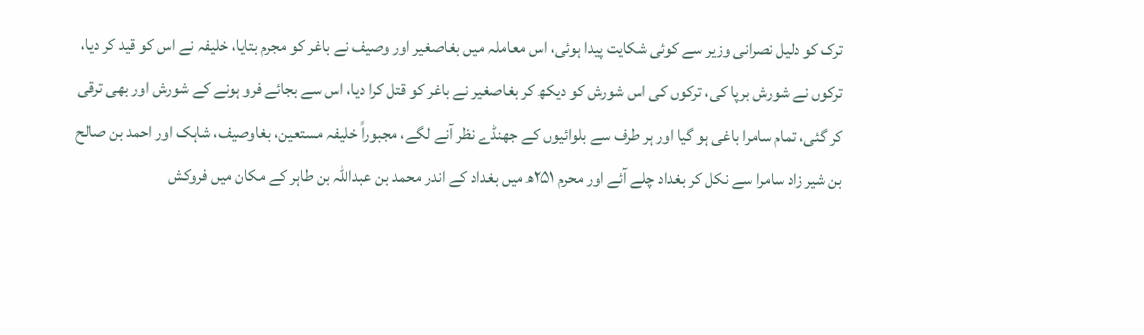ترک کو دلیل نصرانی وزیر سے کوئی شکایت پیدا ہوئی، اس معاملہ میں بغاصغیر اور وصیف نے باغر کو مجرم بتایا، خلیفہ نے اس کو قید کر دیا، ترکوں نے شورش برپا کی، ترکوں کی اس شورش کو دیکھ کر بغاصغیر نے باغر کو قتل کرا دیا، اس سے بجائے فرو ہونے کے شورش اور بھی ترقی کر گئی، تمام سامرا باغی ہو گیا اور ہر طرف سے بلوائیوں کے جھنڈے نظر آنے لگے، مجبوراً خلیفہ مستعین، بغاوصیف، شاہک اور احمد بن صالح بن شیر زاد سامرا سے نکل کر بغداد چلے آئے اور محرم ۲۵۱ھ میں بغداد کے اندر محمد بن عبداللہ بن طاہر کے مکان میں فروکش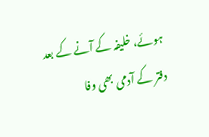ہوئے، خلیفہ کے آنے کے بعد دفتر کے آدمی بھی وفا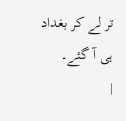تر لے کر بغداد ہی آ گئے۔
|